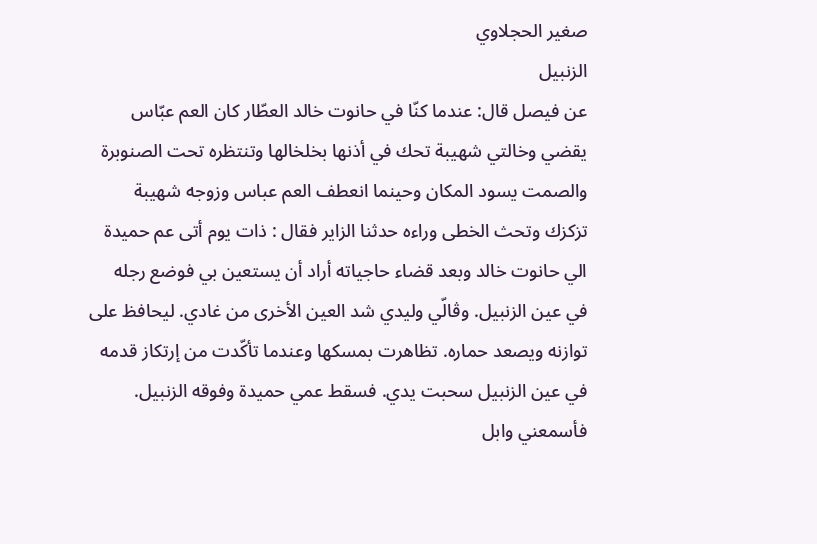صغير الحجلاوي
الزنبيل
عن فيصل قال: عندما كنّا في حانوت خالد العطّار كان العم عبّاس يقضي وخالتي شهيبة تحك في أذنها بخلخالها وتنتظره تحت الصنوبرة والصمت يسود المكان وحينما انعطف العم عباس وزوجه شهيبة تزكزك وتحث الخطى وراءه حدثنا الزاير فقال : ذات يوم أتى عم حميدة الي حانوت خالد وبعد قضاء حاجياته أراد أن يستعين بي فوضع رجله في عين الزنبيل. وڨالّي وليدي شد العين الأخرى من غادي. ليحافظ على توازنه ويصعد حماره. تظاهرت بمسكها وعندما تأكّدت من إرتكاز قدمه في عين الزنبيل سحبت يدي. فسقط عمي حميدة وفوقه الزنبيل. فأسمعني وابل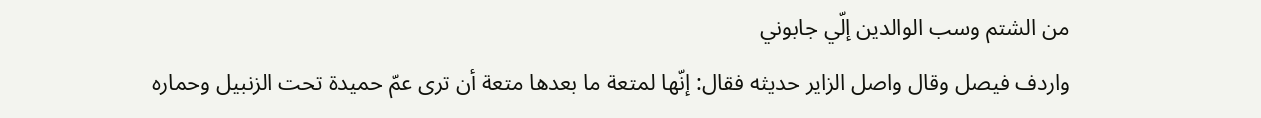من الشتم وسب الوالدين إلّي جابوني
واردف فيصل وقال واصل الزاير حديثه فقال: إنّها لمتعة ما بعدها متعة أن ترى عمّ حميدة تحت الزنبيل وحماره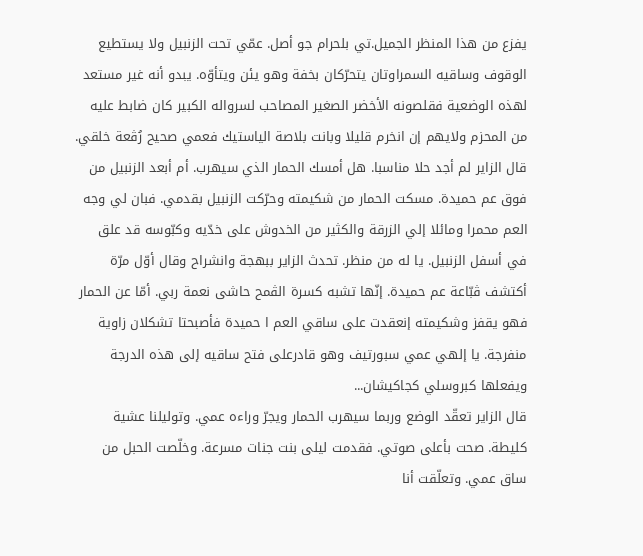يفزع من هذا المنظر الجميل.تي بلحرام جو أصل. عمّي تحت الزنبيل ولا يستطيع الوقوف وساقيه السمراوتان يتحرّكان بخفة وهو يئن ويتأوّه. يبدو أنه غير مستعد لهذه الوضعية فقلصونه الأخضر الصغير المصاحب لسرواله الكبير كان ضابط عليه من المحزم ولايهم إن انخرم قليلا وبانت بلاصة الياستيك فعمي صحيح رُڨعة خلقي. قال الزاير لم أجد حلا مناسبا. هل أمسك الحمار الذي سيهرب. أم أبعد الزنبيل من فوق عم حميدة. مسكت الحمار من شكيمته وحرّكت الزنبيل بقدمي. فبان لي وجه العم محمرا ومائلا إلي الزرقة والكثير من الخدوش على خدّيه وكبّوسه قد علق في أسفل الزنبيل. يا له من منظر. تحدث الزاير ببهجة وانشراح وقال أوّل مرّة أكتشف ڨبّاعة عم حميدة. إنّها تشبه كسرة الڨمح حاشى نعمة ربي. أمّا عن الحمار فهو يقفز وشكيمته إنعقدت على ساقي العم ا حميدة فأصبحتا تشكلان زاوية منفرجة. يا إلهي عمي سبورتيف وهو قادرعلى فتح ساقيه إلى هذه الدرجة ويفعلها كبروسلي كجاكيشان...
قال الزاير تعقّد الوضع وربما سيهرب الحمار ويجرّ وراءه عمي. وتوليلنا عشية كليطة. صحت بأعلى صوتي. فقدمت ليلى بنت جنات مسرعة. وخلّصت الحبل من ساق عمي. وتعلّقت أنا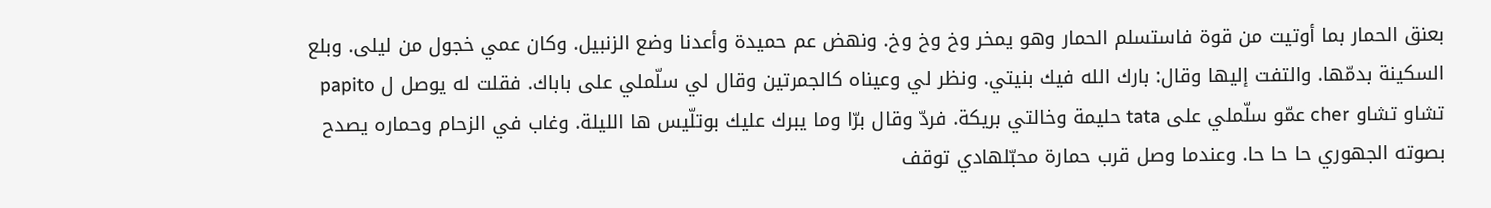بعنق الحمار بما أوتيت من قوة فاستسلم الحمار وهو يمخر وخ وخ وخ. ونهض عم حميدة وأعدنا وضع الزنبيل. وكان عمي خجول من ليلى. وبلع السكينة بدمّها. والتفت إليها وقال: بارك الله فيك بنيتي. ونظر لي وعيناه كالجمرتين وقال لي سلّملي على باباك. فقلت له يوصل ل papito تشاو تشاو cher عمّو سلّملي على tata حليمة وخالتي بريكة. فردّ وقال برّا وما يبرك عليك بوتلّيس ها الليلة. وغاب في الزحام وحماره يصدح بصوته الجهوري حا حا حا. وعندما وصل قرب حمارة محبّلهادي توقف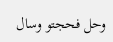وحل فحجتو وسال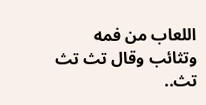اللعاب من فمه وتثائب وقال تث تث تث..